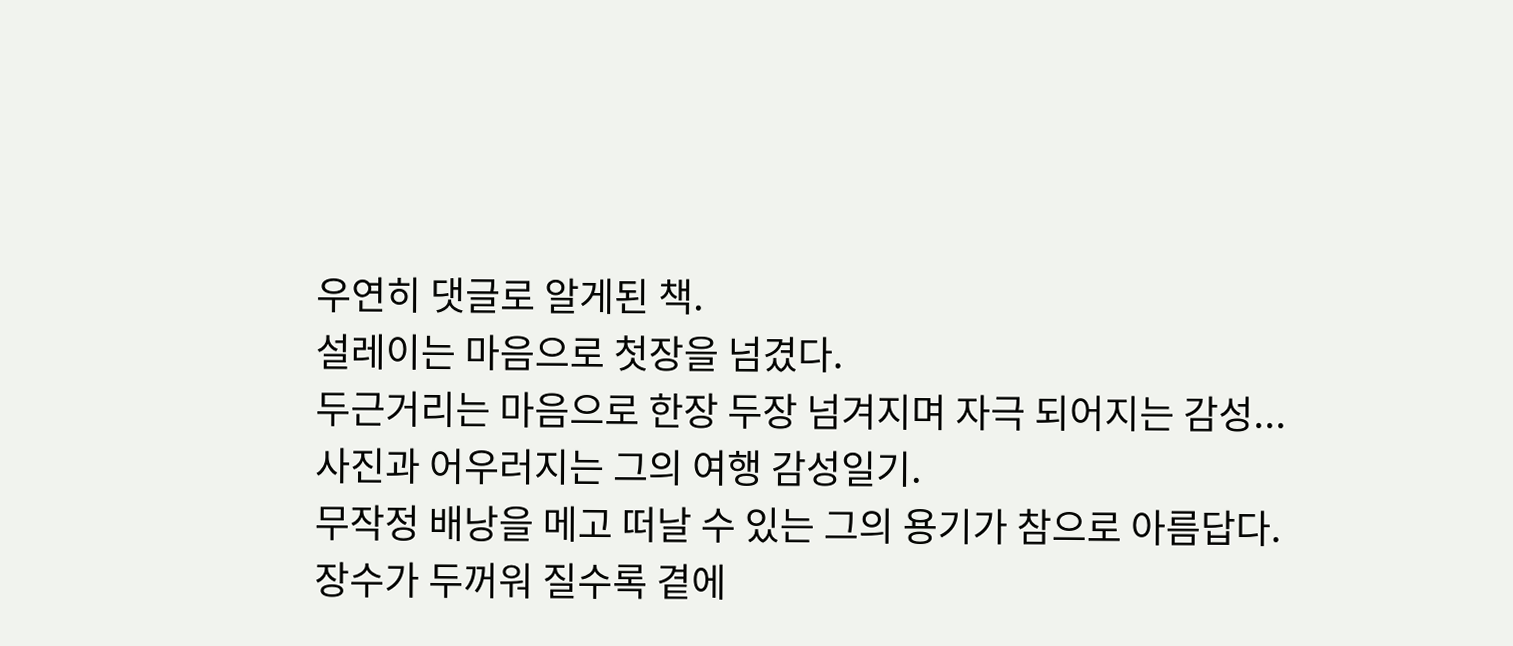우연히 댓글로 알게된 책.
설레이는 마음으로 첫장을 넘겼다.
두근거리는 마음으로 한장 두장 넘겨지며 자극 되어지는 감성...
사진과 어우러지는 그의 여행 감성일기.
무작정 배낭을 메고 떠날 수 있는 그의 용기가 참으로 아름답다.
장수가 두꺼워 질수록 곁에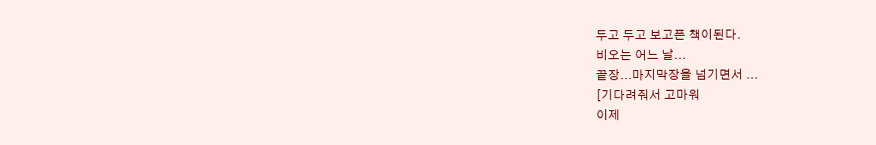두고 두고 보고픈 책이된다.
비오는 어느 날...
끝장...마지막장을 넘기면서 ...
[기다려줘서 고마워
이제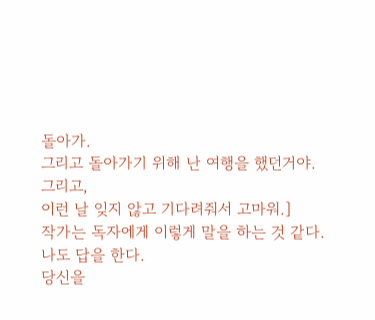돌아가.
그리고 돌아가기 위해 난 여행을 했던거야.
그리고,
이런 날 잊지 않고 기다려줘서 고마워.]
작가는 독자에게 이렇게 말을 하는 것 같다.
나도 답을 한다.
당신을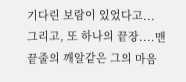기다린 보람이 있었다고...
그리고, 또 하나의 끝장....맨 끝줄의 깨알같은 그의 마음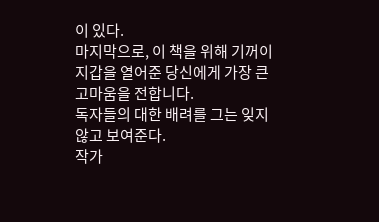이 있다.
마지막으로, 이 책을 위해 기꺼이 지갑을 열어준 당신에게 가장 큰 고마움을 전합니다.
독자들의 대한 배려를 그는 잊지 않고 보여준다.
작가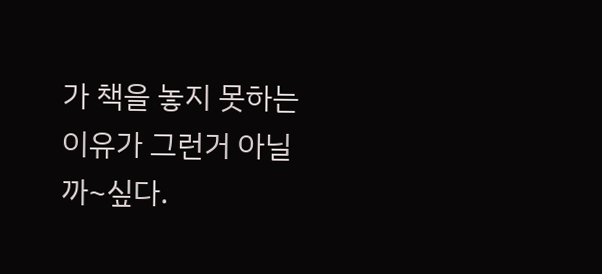가 책을 놓지 못하는 이유가 그런거 아닐까~싶다.